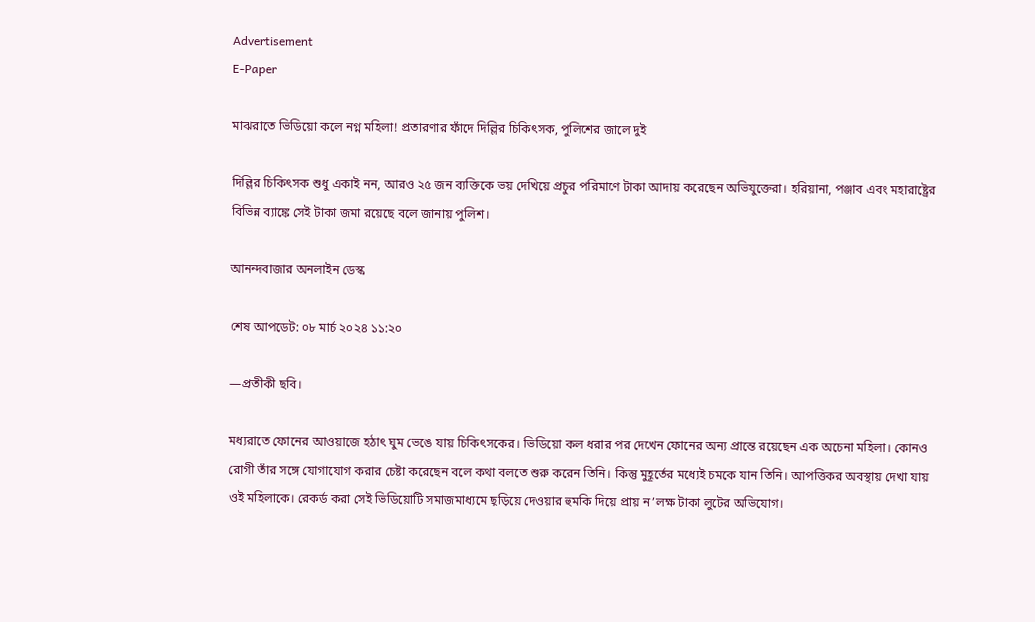Advertisement
E-Paper

মাঝরাতে ভিডিয়ো কলে নগ্ন মহিলা! প্রতারণার ফাঁদে দিল্লির চিকিৎসক, পুলিশের জালে দুই

দিল্লির চিকিৎসক শুধু একাই নন, আরও ২৫ জন ব্যক্তিকে ভয় দেখিয়ে প্রচুর পরিমাণে টাকা আদায় করেছেন অভিযুক্তেরা। হরিয়ানা, পঞ্জাব এবং মহারাষ্ট্রের বিভিন্ন ব্যাঙ্কে সেই টাকা জমা রয়েছে বলে জানায় পুলিশ।

আনন্দবাজার অনলাইন ডেস্ক

শেষ আপডেট: ০৮ মার্চ ২০২৪ ১১:২০

—প্রতীকী ছবি।

মধ্যরাতে ফোনের আওয়াজে হঠাৎ ঘুম ভেঙে যায় চিকিৎসকের। ভিডিয়ো কল ধরার পর দেখেন ফোনের অন্য প্রান্তে রয়েছেন এক অচেনা মহিলা। কোনও রোগী তাঁর সঙ্গে যোগাযোগ করার চেষ্টা করেছেন বলে কথা বলতে শুরু করেন তিনি। কিন্তু মুহূর্তের মধ্যেই চমকে যান তিনি। আপত্তিকর অবস্থায় দেখা যায় ওই মহিলাকে। রেকর্ড করা সেই ভিডিয়োটি সমাজমাধ্যমে ছ়ড়িয়ে দেওয়ার হুমকি দিয়ে প্রায় ন’লক্ষ টাকা লুটের অভিযোগ।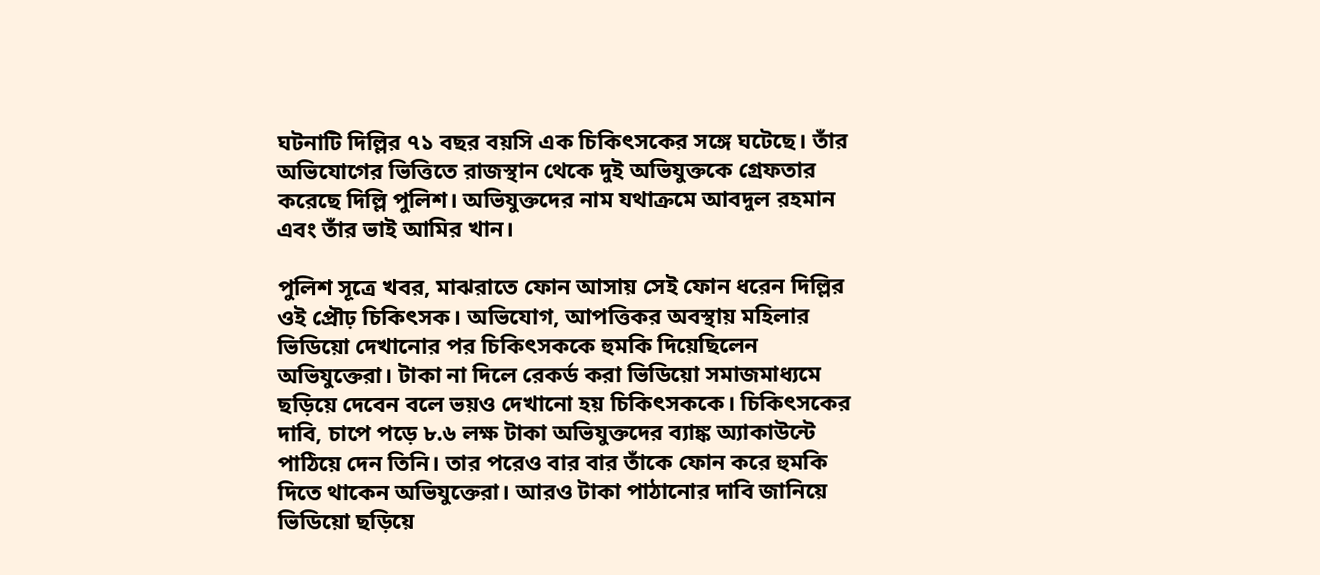ঘটনাটি দিল্লির ৭১ বছর বয়সি এক চিকিৎসকের সঙ্গে ঘটেছে। তাঁর অভিযোগের ভিত্তিতে রাজস্থান থেকে দুই অভিযুক্তকে গ্রেফতার করেছে দিল্লি পুলিশ। অভিযুক্তদের নাম যথাক্রমে আবদুল রহমান এবং তাঁর ভাই আমির খান।

পুলিশ সূত্রে খবর, মাঝরাতে ফোন আসায় সেই ফোন ধরেন দিল্লির ওই প্রৌঢ় চিকিৎসক। অভিযোগ, আপত্তিকর অবস্থায় মহিলার ভিডিয়ো দেখানোর পর চিকিৎসককে হুমকি দিয়েছিলেন অভিযুক্তেরা। টাকা না দিলে রেকর্ড করা ভিডিয়ো সমাজমাধ্যমে ছড়িয়ে দেবেন বলে ভয়ও দেখানো হয় চিকিৎসককে। চিকিৎসকের দাবি, চাপে পড়ে ৮.৬ লক্ষ টাকা অভিযুক্তদের ব্যাঙ্ক অ্যাকাউন্টে পাঠিয়ে দেন তিনি। তার পরেও বার বার তাঁকে ফোন করে হুমকি দিতে থাকেন অভিযুক্তেরা। আরও টাকা পাঠানোর দাবি জানিয়ে ভিডিয়ো ছড়িয়ে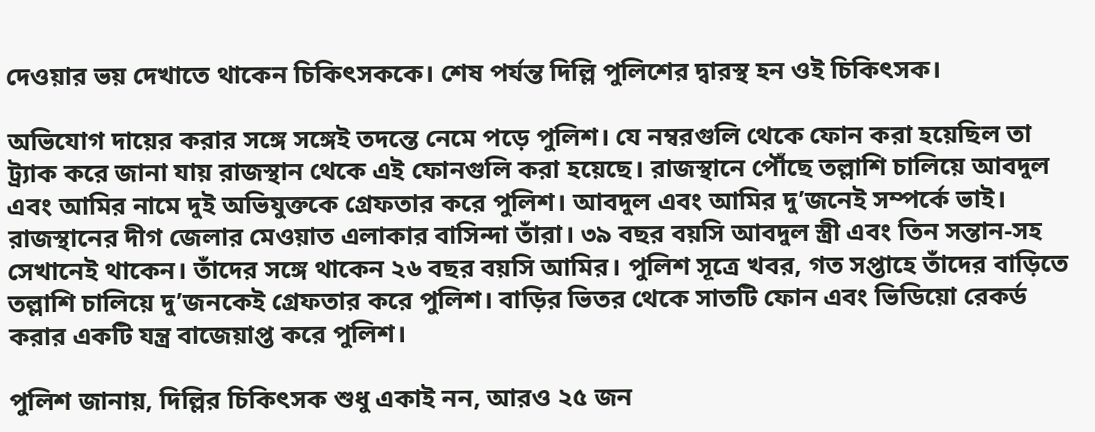দেওয়ার ভয় দেখাতে থাকেন চিকিৎসককে। শেষ পর্যন্ত দিল্লি পুলিশের দ্বারস্থ হন ওই চিকিৎসক।

অভিযোগ দায়ের করার সঙ্গে সঙ্গেই তদন্তে নেমে পড়ে পুলিশ। যে নম্বরগুলি থেকে ফোন করা হয়েছিল তা ট্র্যাক করে জানা যায় রাজস্থান থেকে এই ফোনগুলি করা হয়েছে। রাজস্থানে পৌঁছে তল্লাশি চালিয়ে আবদুল এবং আমির নামে দুই অভিযুক্তকে গ্রেফতার করে পুলিশ। আবদুল এবং আমির দু’জনেই সম্পর্কে ভাই। রাজস্থানের দীগ জেলার মেওয়াত এলাকার বাসিন্দা তাঁরা। ৩৯ বছর বয়সি আবদুল স্ত্রী এবং তিন সন্তান-সহ সেখানেই থাকেন। তাঁদের সঙ্গে থাকেন ২৬ বছর বয়সি আমির। পুলিশ সূত্রে খবর, গত সপ্তাহে তাঁদের বাড়িতে তল্লাশি চালিয়ে দু’জনকেই গ্রেফতার করে পুলিশ। বাড়ির ভিতর থেকে সাতটি ফোন এবং ভিডিয়ো রেকর্ড করার একটি যন্ত্র বাজেয়াপ্ত করে পুলিশ।

পুলিশ জানায়, দিল্লির চিকিৎসক শুধু একাই নন, আরও ২৫ জন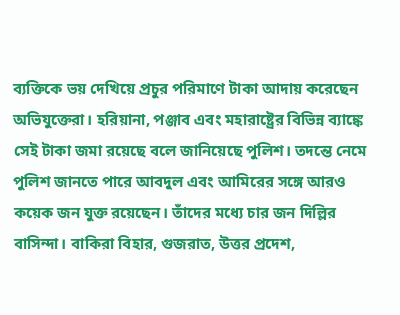ব্যক্তিকে ভয় দেখিয়ে প্রচুর পরিমাণে টাকা আদায় করেছেন অভিযুক্তেরা। হরিয়ানা, পঞ্জাব এবং মহারাষ্ট্রের বিভিন্ন ব্যাঙ্কে সেই টাকা জমা রয়েছে বলে জানিয়েছে পুলিশ। তদন্তে নেমে পুলিশ জানতে পারে আবদুল এবং আমিরের সঙ্গে আরও কয়েক জন যুক্ত রয়েছেন। তাঁদের মধ্যে চার জন দিল্লির বাসিন্দা। বাকিরা বিহার, গুজরাত, উত্তর প্রদেশ,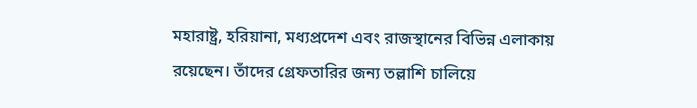মহারাষ্ট্র, হরিয়ানা, মধ্যপ্রদেশ এবং রাজস্থানের বিভিন্ন এলাকায় রয়েছেন। তাঁদের গ্রেফতারির জন্য তল্লাশি চালিয়ে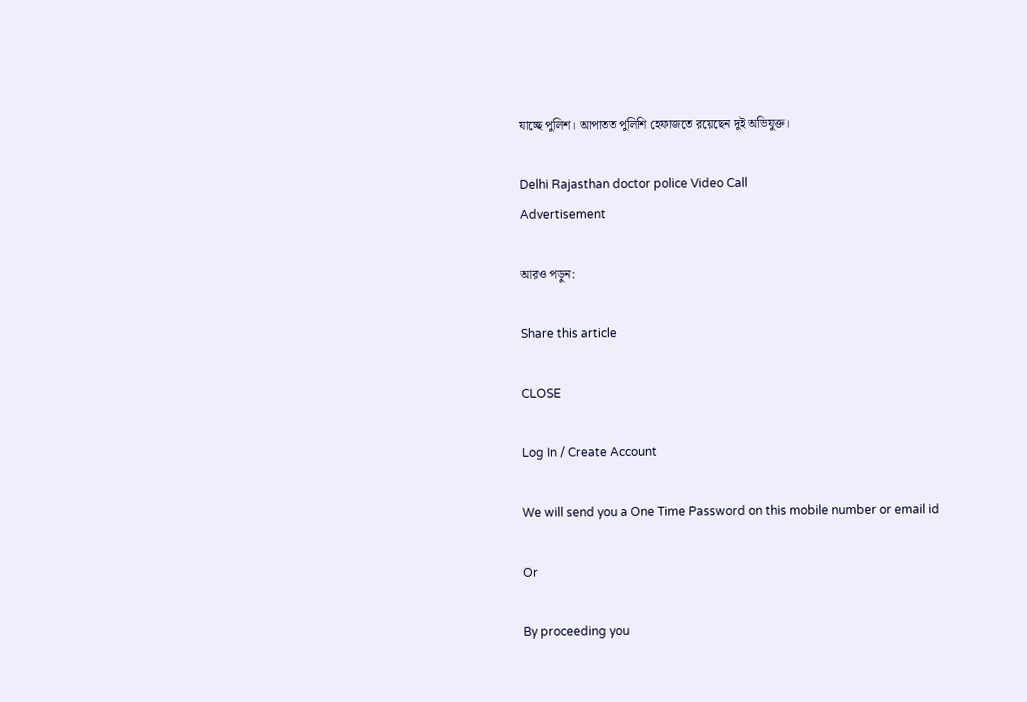যাচ্ছে পুলিশ। আপাতত পুলিশি হেফাজতে রয়েছেন দুই অভিযুক্ত।

Delhi Rajasthan doctor police Video Call
Advertisement

আরও পড়ুন:

Share this article

CLOSE

Log In / Create Account

We will send you a One Time Password on this mobile number or email id

Or

By proceeding you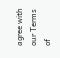agree with our Terms of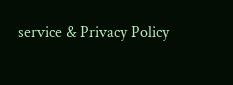service & Privacy Policy